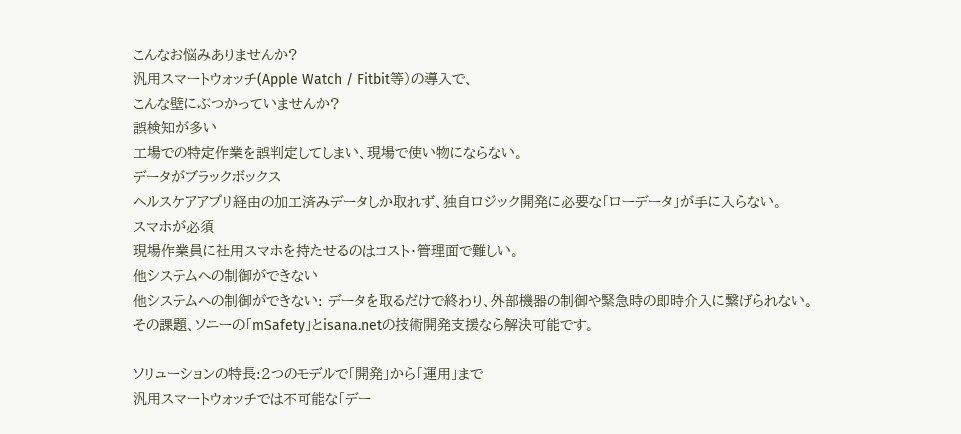こんなお悩みありませんか?
汎用スマートウォッチ(Apple Watch / Fitbit等)の導入で、
こんな壁にぶつかっていませんか?
誤検知が多い
工場での特定作業を誤判定してしまい、現場で使い物にならない。
データがブラックボックス
ヘルスケアアプリ経由の加工済みデータしか取れず、独自ロジック開発に必要な「ローデータ」が手に入らない。
スマホが必須
現場作業員に社用スマホを持たせるのはコスト・管理面で難しい。
他システムへの制御ができない
他システムへの制御ができない: データを取るだけで終わり、外部機器の制御や緊急時の即時介入に繋げられない。
その課題、ソニーの「mSafety」とisana.netの技術開発支援なら解決可能です。

ソリューションの特長:2つのモデルで「開発」から「運用」まで
汎用スマートウォッチでは不可能な「デー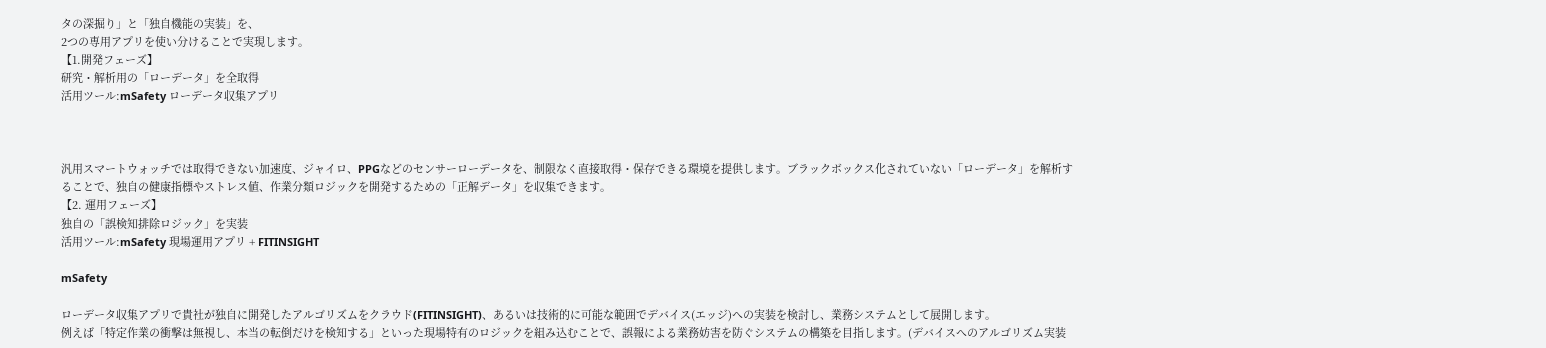タの深掘り」と「独自機能の実装」を、
2つの専用アプリを使い分けることで実現します。
【1.開発フェーズ】
研究・解析用の「ローデータ」を全取得
活用ツール:mSafety ローデータ収集アプリ



汎用スマートウォッチでは取得できない加速度、ジャイロ、PPGなどのセンサーローデータを、制限なく直接取得・保存できる環境を提供します。ブラックボックス化されていない「ローデータ」を解析することで、独自の健康指標やストレス値、作業分類ロジックを開発するための「正解データ」を収集できます。
【2. 運用フェーズ】
独自の「誤検知排除ロジック」を実装
活用ツール:mSafety 現場運用アプリ + FITINSIGHT

mSafety

ローデータ収集アプリで貴社が独自に開発したアルゴリズムをクラウド(FITINSIGHT)、あるいは技術的に可能な範囲でデバイス(エッジ)への実装を検討し、業務システムとして展開します。
例えば「特定作業の衝撃は無視し、本当の転倒だけを検知する」といった現場特有のロジックを組み込むことで、誤報による業務妨害を防ぐシステムの構築を目指します。(デバイスへのアルゴリズム実装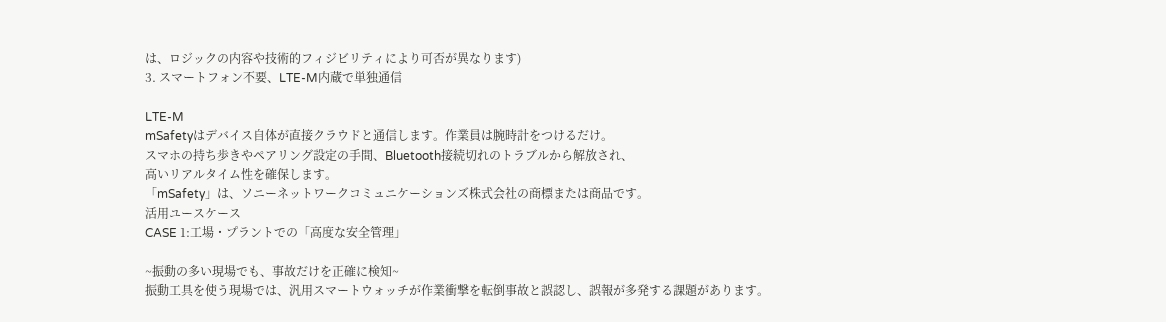は、ロジックの内容や技術的フィジビリティにより可否が異なります)
3. スマートフォン不要、LTE-M内蔵で単独通信

LTE-M
mSafetyはデバイス自体が直接クラウドと通信します。作業員は腕時計をつけるだけ。
スマホの持ち歩きやペアリング設定の手間、Bluetooth接続切れのトラブルから解放され、
高いリアルタイム性を確保します。
「mSafety」は、ソニーネットワークコミュニケーションズ株式会社の商標または商品です。
活用ユースケース
CASE 1:工場・プラントでの「高度な安全管理」

~振動の多い現場でも、事故だけを正確に検知~
振動工具を使う現場では、汎用スマートウォッチが作業衝撃を転倒事故と誤認し、誤報が多発する課題があります。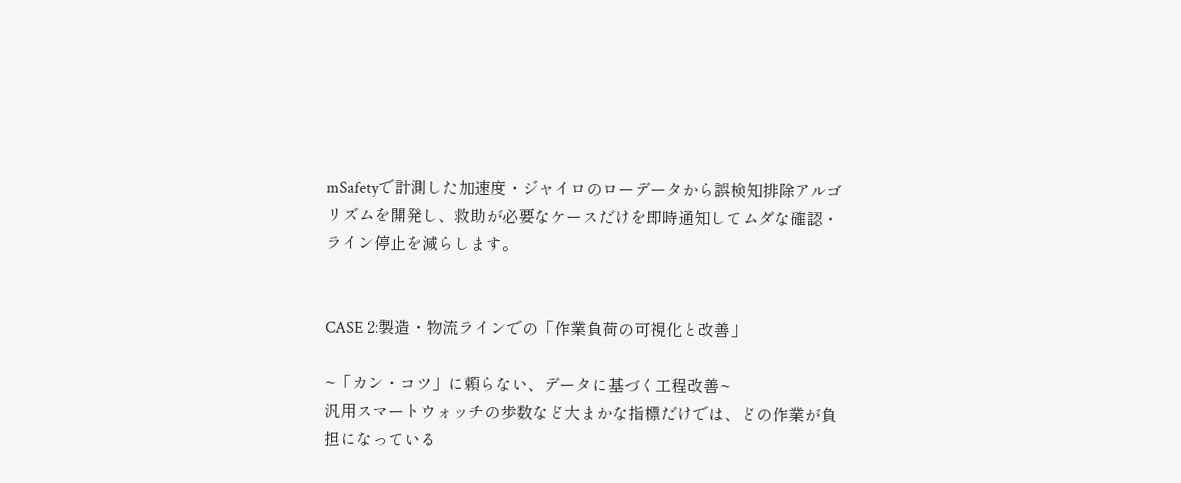mSafetyで計測した加速度・ジャイロのローデータから誤検知排除アルゴリズムを開発し、救助が必要なケースだけを即時通知してムダな確認・ライン停止を減らします。


CASE 2:製造・物流ラインでの「作業負荷の可視化と改善」

~「カン・コツ」に頼らない、データに基づく工程改善~
汎用スマートウォッチの歩数など大まかな指標だけでは、どの作業が負担になっている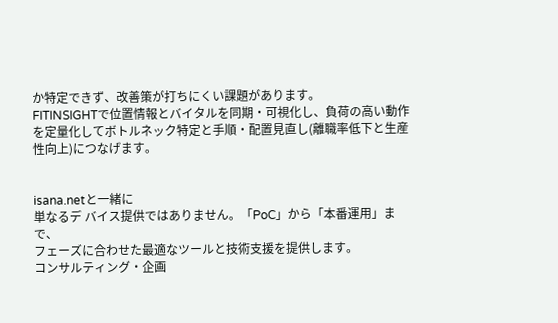か特定できず、改善策が打ちにくい課題があります。
FITINSIGHTで位置情報とバイタルを同期・可視化し、負荷の高い動作を定量化してボトルネック特定と手順・配置見直し(離職率低下と生産性向上)につなげます。


isana.netと一緒に
単なるデ バイス提供ではありません。「PoC」から「本番運用」まで、
フェーズに合わせた最適なツールと技術支援を提供します。
コンサルティング・企画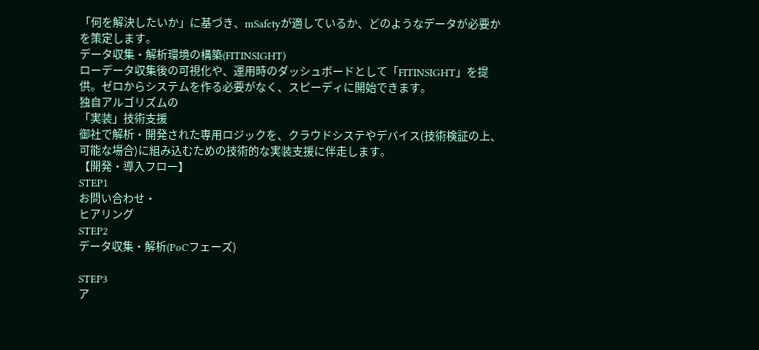「何を解決したいか」に基づき、mSafetyが適しているか、どのようなデータが必要かを策定します。
データ収集・解析環境の構築(FITINSIGHT)
ローデータ収集後の可視化や、運用時のダッシュボードとして「FITINSIGHT」を提供。ゼロからシステムを作る必要がなく、スピーディに開始できます。
独自アルゴリズムの
「実装」技術支援
御社で解析・開発された専用ロジックを、クラウドシステやデバイス(技術検証の上、可能な場合)に組み込むための技術的な実装支援に伴走します。
【開発・導入フロー】
STEP1
お問い合わせ・
ヒアリング
STEP2
データ収集・解析(PoCフェーズ)

STEP3
ア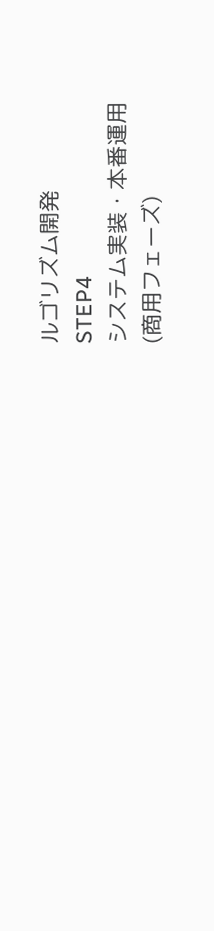ルゴリズム開発
STEP4
システム実装・本番運用
(商用フェーズ)